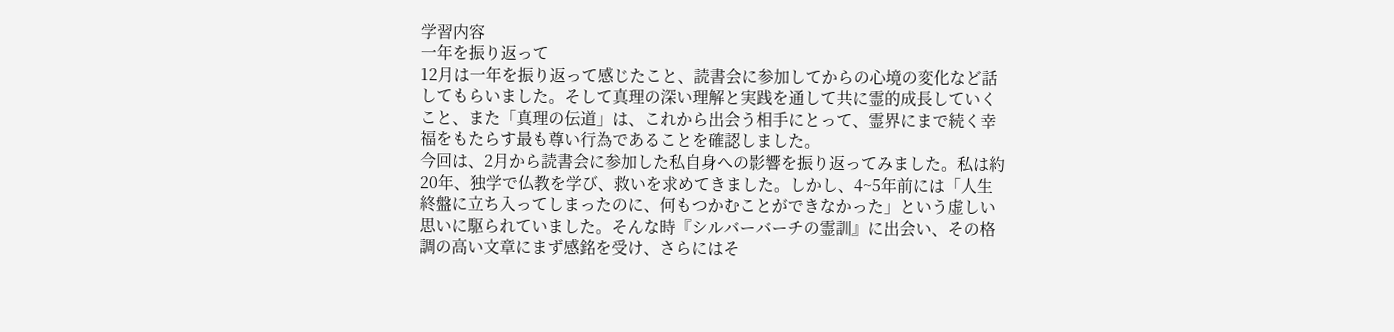学習内容
一年を振り返って
12月は一年を振り返って感じたこと、読書会に参加してからの心境の変化など話してもらいました。そして真理の深い理解と実践を通して共に霊的成長していくこと、また「真理の伝道」は、これから出会う相手にとって、霊界にまで続く幸福をもたらす最も尊い行為であることを確認しました。
今回は、2月から読書会に参加した私自身への影響を振り返ってみました。私は約20年、独学で仏教を学び、救いを求めてきました。しかし、4~5年前には「人生終盤に立ち入ってしまったのに、何もつかむことができなかった」という虚しい思いに駆られていました。そんな時『シルバーバーチの霊訓』に出会い、その格調の高い文章にまず感銘を受け、さらにはそ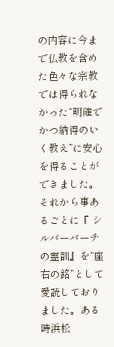の内容に今まで仏教を含めた色々な宗教では得られなかった“明確でかつ納得のいく教え”に安心を得ることができました。それから事あるごとに『 シルバーバーチの霊訓』を“座右の銘”として愛読しておりました。ある時浜松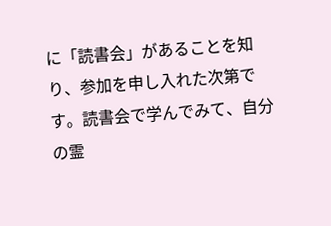に「読書会」があることを知り、参加を申し入れた次第です。読書会で学んでみて、自分の霊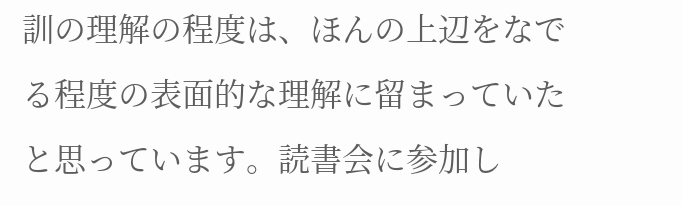訓の理解の程度は、ほんの上辺をなでる程度の表面的な理解に留まっていたと思っています。読書会に参加し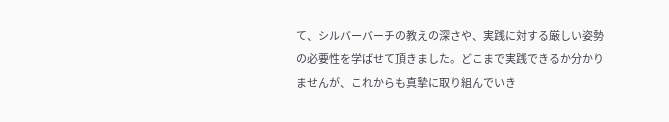て、シルバーバーチの教えの深さや、実践に対する厳しい姿勢の必要性を学ばせて頂きました。どこまで実践できるか分かりませんが、これからも真摯に取り組んでいき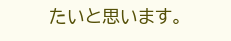たいと思います。